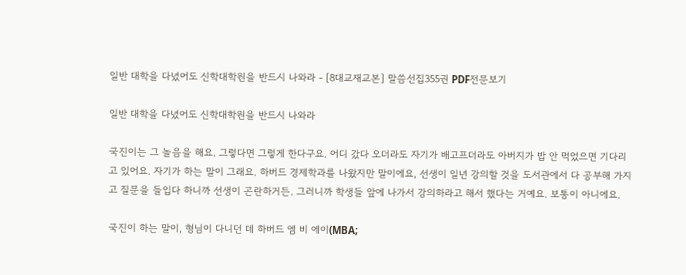일반 대학을 다녔어도 신학대학원을 반드시 나와라 - [8대교재교본] 말씀선집355권 PDF전문보기

일반 대학을 다녔어도 신학대학원을 반드시 나와라

국진이는 그 놀음을 해요. 그렇다면 그렇게 한다구요. 어디 갔다 오더라도 자기가 배고프더라도 아버지가 밥 안 먹었으면 기다리고 있어요. 자기가 하는 말이 그래요. 하버드 경제학과를 나왔지만 말이에요, 선생이 일년 강의할 것을 도서관에서 다 공부해 가지고 질문을 들입다 하니까 선생이 곤란하거든. 그러니까 학생들 앞에 나가서 강의하라고 해서 했다는 거예요. 보통이 아니에요.

국진이 하는 말이, 형님이 다니던 데 하버드 엠 비 에이(MBA;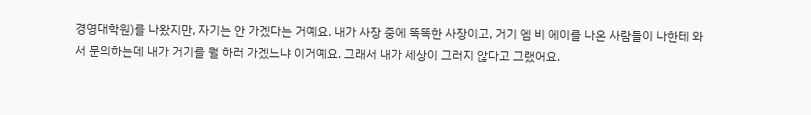경영대학원)를 나왔지만, 자기는 안 가겠다는 거예요. 내가 사장 중에 똑똑한 사장이고, 거기 엠 비 에이를 나온 사람들이 나한테 와서 문의하는데 내가 거기를 뭘 하러 가겠느냐 이거예요. 그래서 내가 세상이 그러지 않다고 그랬어요.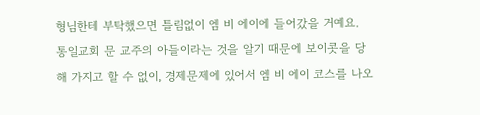형님한테 부탁했으면 틀림없이 엠 비 에이에 들어갔을 거예요. 통일교회 문 교주의 아들이라는 것을 알기 때문에 보이콧을 당해 가지고 할 수 없이, 경제문제에 있어서 엠 비 에이 코스를 나오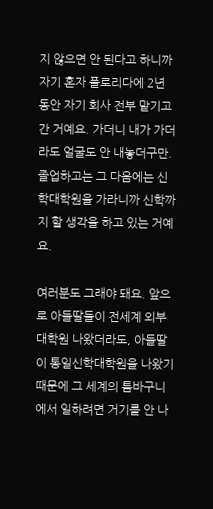지 않으면 안 된다고 하니까 자기 혼자 플로리다에 2년 동안 자기 회사 전부 맡기고 간 거예요. 가더니 내가 가더라도 얼굴도 안 내놓더구만. 졸업하고는 그 다음에는 신학대학원을 가라니까 신학까지 할 생각을 하고 있는 거예요.

여러분도 그래야 돼요. 앞으로 아들딸들이 전세계 외부 대학원 나왔더라도, 아들딸이 통일신학대학원을 나왔기 때문에 그 세계의 틈바구니에서 일하려면 거기를 안 나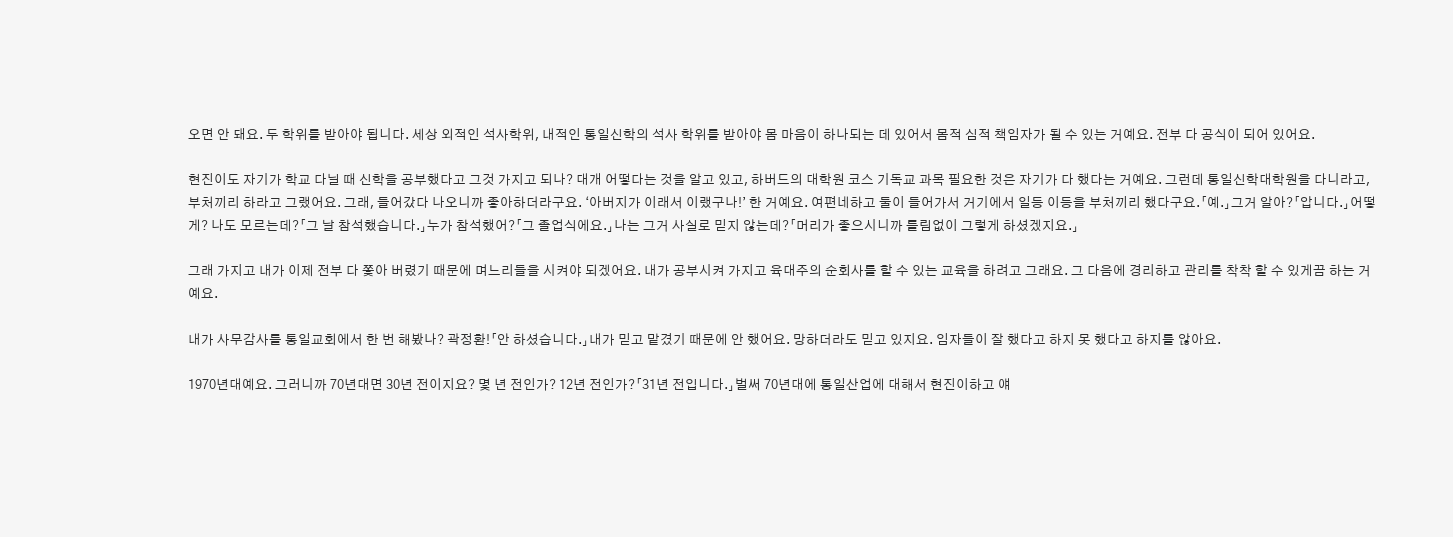오면 안 돼요. 두 학위를 받아야 됩니다. 세상 외적인 석사학위, 내적인 통일신학의 석사 학위를 받아야 몸 마음이 하나되는 데 있어서 몸적 심적 책임자가 될 수 있는 거예요. 전부 다 공식이 되어 있어요.

현진이도 자기가 학교 다닐 때 신학을 공부했다고 그것 가지고 되나? 대개 어떻다는 것을 알고 있고, 하버드의 대학원 코스 기독교 과목 필요한 것은 자기가 다 했다는 거예요. 그런데 통일신학대학원을 다니라고, 부처끼리 하라고 그랬어요. 그래, 들어갔다 나오니까 좋아하더라구요. ‘아버지가 이래서 이랬구나!’ 한 거예요. 여편네하고 둘이 들어가서 거기에서 일등 이등을 부처끼리 했다구요.「예.」그거 알아?「압니다.」어떻게? 나도 모르는데?「그 날 참석했습니다.」누가 참석했어?「그 졸업식에요.」나는 그거 사실로 믿지 않는데?「머리가 좋으시니까 틀림없이 그렇게 하셨겠지요.」

그래 가지고 내가 이제 전부 다 쫓아 버렸기 때문에 며느리들을 시켜야 되겠어요. 내가 공부시켜 가지고 육대주의 순회사를 할 수 있는 교육을 하려고 그래요. 그 다음에 경리하고 관리를 착착 할 수 있게끔 하는 거예요.

내가 사무감사를 통일교회에서 한 번 해봤나? 곽정환!「안 하셨습니다.」내가 믿고 맡겼기 때문에 안 했어요. 망하더라도 믿고 있지요. 임자들이 잘 했다고 하지 못 했다고 하지를 않아요.

1970년대예요. 그러니까 70년대면 30년 전이지요? 몇 년 전인가? 12년 전인가?「31년 전입니다.」벌써 70년대에 통일산업에 대해서 현진이하고 얘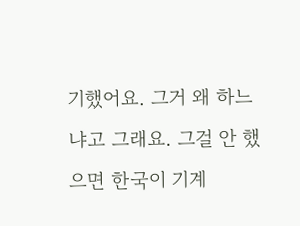기했어요. 그거 왜 하느냐고 그래요. 그걸 안 했으면 한국이 기계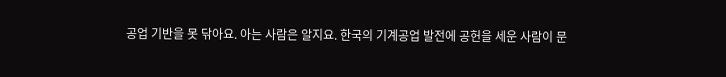공업 기반을 못 닦아요. 아는 사람은 알지요. 한국의 기계공업 발전에 공헌을 세운 사람이 문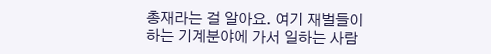총재라는 걸 알아요. 여기 재벌들이 하는 기계분야에 가서 일하는 사람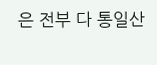은 전부 다 통일산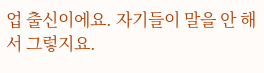업 출신이에요. 자기들이 말을 안 해서 그렇지요.